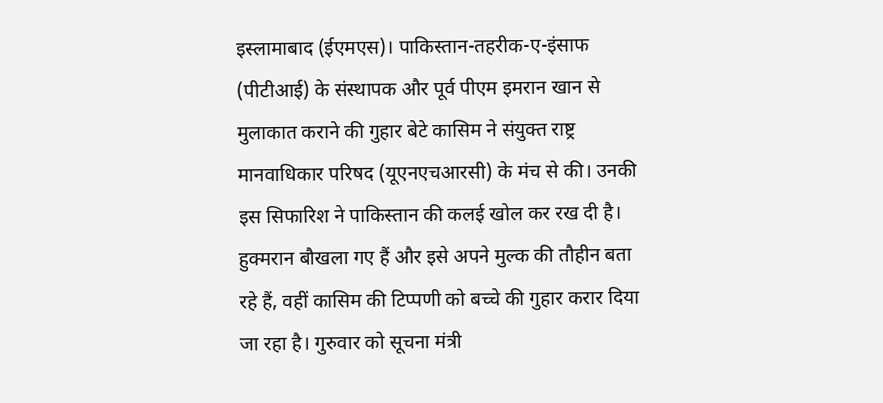इस्लामाबाद (ईएमएस)। पाकिस्तान-तहरीक-ए-इंसाफ (पीटीआई) के संस्थापक और पूर्व पीएम इमरान खान से मुलाकात कराने की गुहार बेटे कासिम ने संयुक्त राष्ट्र मानवाधिकार परिषद (यूएनएचआरसी) के मंच से की। उनकी इस सिफारिश ने पाकिस्तान की कलई खोल कर रख दी है। हुक्मरान बौखला गए हैं और इसे अपने मुल्क की तौहीन बता रहे हैं, वहीं कासिम की टिप्पणी को बच्चे की गुहार करार दिया जा रहा है। गुरुवार को सूचना मंत्री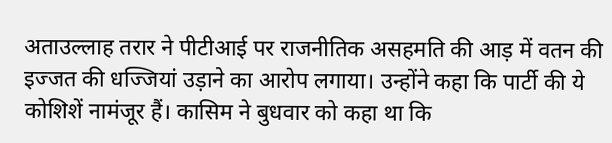अताउल्लाह तरार ने पीटीआई पर राजनीतिक असहमति की आड़ में वतन की इज्जत की धज्जियां उड़ाने का आरोप लगाया। उन्होंने कहा कि पार्टी की ये कोशिशें नामंजूर हैं। कासिम ने बुधवार को कहा था कि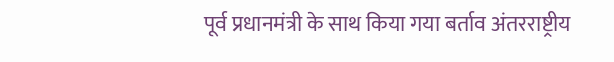पूर्व प्रधानमंत्री के साथ किया गया बर्ताव अंतरराष्ट्रीय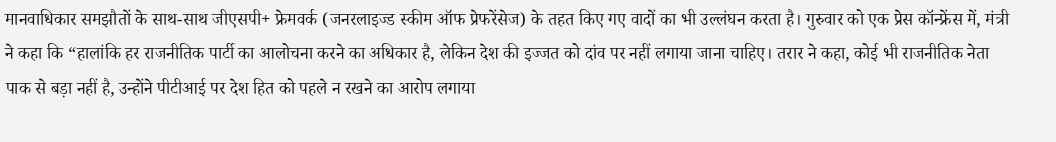मानवाधिकार समझौतों के साथ-साथ जीएसपी+ फ्रेमवर्क (जनरलाइज्ड स्कीम ऑफ प्रेफरेंसेज) के तहत किए गए वादों का भी उल्लंघन करता है। गुरुवार को एक प्रेस कॉन्फ्रेंस में, मंत्री ने कहा कि “हालांकि हर राजनीतिक पार्टी का आलोचना करने का अधिकार है, लेकिन देश की इज्जत को दांव पर नहीं लगाया जाना चाहिए। तरार ने कहा, कोई भी राजनीतिक नेता पाक से बड़ा नहीं है, उन्होंने पीटीआई पर देश हित को पहले न रखने का आरोप लगाया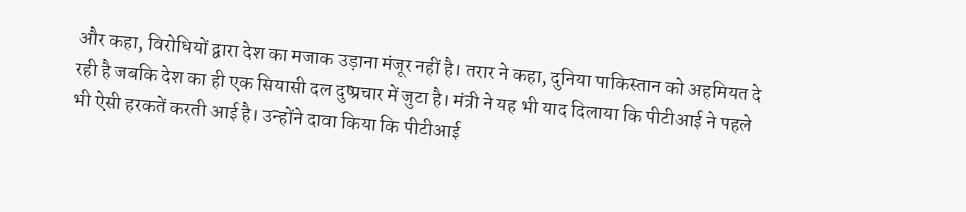और कहा, विरोधियों द्वारा देश का मजाक उड़ाना मंजूर नहीं है। तरार ने कहा, दुनिया पाकिस्तान को अहमियत दे रही है जबकि देश का ही एक सियासी दल दुष्प्रचार में जुटा है। मंत्री ने यह भी याद दिलाया कि पीटीआई ने पहले भी ऐसी हरकतें करती आई है। उन्होंने दावा किया कि पीटीआई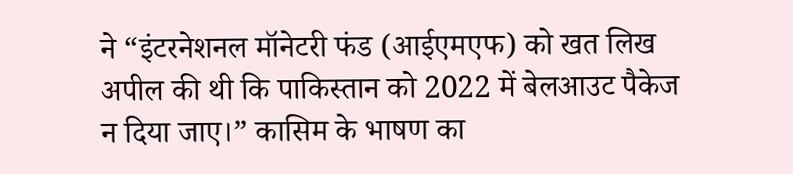ने “इंटरनेशनल मॉनेटरी फंड (आईएमएफ) को खत लिख अपील की थी कि पाकिस्तान को 2022 में बेलआउट पैकेज न दिया जाए।” कासिम के भाषण का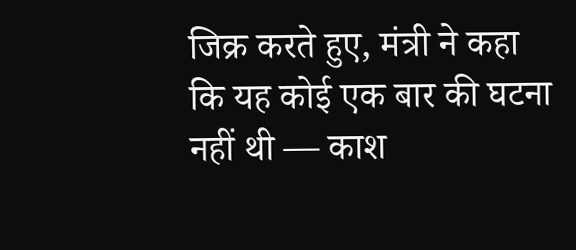जिक्र करते हुए, मंत्री ने कहा कि यह कोई एक बार की घटना नहीं थी — काश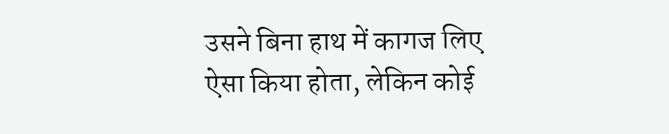उसने बिना हाथ में कागज लिए ऐसा किया होता, लेकिन कोई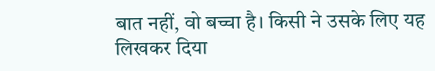बात नहीं, वो बच्चा है। किसी ने उसके लिए यह लिखकर दिया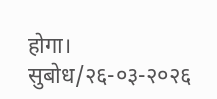होगा। सुबोध/२६-०३-२०२६